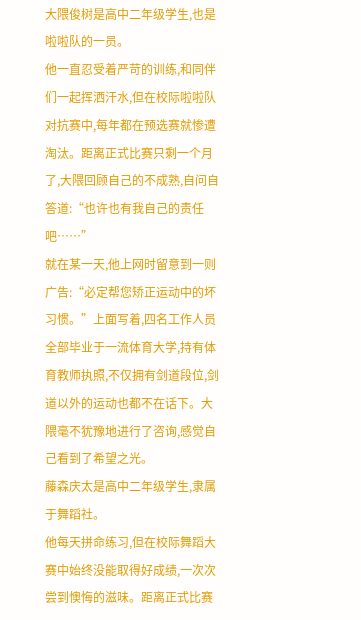大隈俊树是高中二年级学生,也是啦啦队的一员。
他一直忍受着严苛的训练,和同伴们一起挥洒汗水,但在校际啦啦队对抗赛中,每年都在预选赛就惨遭淘汰。距离正式比赛只剩一个月了,大隈回顾自己的不成熟,自问自答道:“也许也有我自己的责任吧……”
就在某一天,他上网时留意到一则广告:“必定帮您矫正运动中的坏习惯。”上面写着,四名工作人员全部毕业于一流体育大学,持有体育教师执照,不仅拥有剑道段位,剑道以外的运动也都不在话下。大隈毫不犹豫地进行了咨询,感觉自己看到了希望之光。
藤森庆太是高中二年级学生,隶属于舞蹈社。
他每天拼命练习,但在校际舞蹈大赛中始终没能取得好成绩,一次次尝到懊悔的滋味。距离正式比赛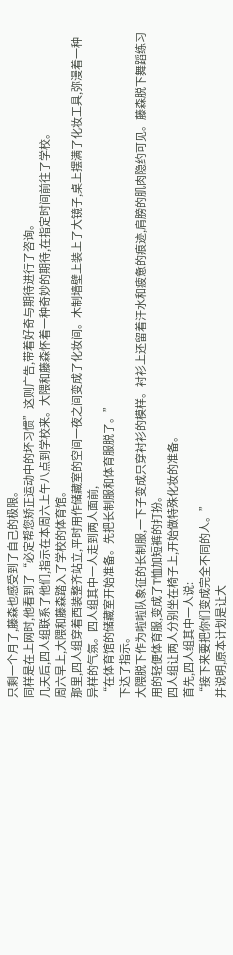只剩一个月了,藤森也感受到了自己的极限。
同样是在上网时,他看到了“必定帮您矫正运动中的坏习惯”这则广告,带着好奇与期待进行了咨询。
几天后,四人组联系了他们,指示在本周六上午八点到学校来。大隈和藤森怀着一种奇妙的期待,在指定时间前往了学校。
周六早上,大隈和藤森踏入了学校的体育馆。
那里,四人组穿着西装整齐站立,平时用作储藏室的空间一夜之间变成了化妆间。木制墙壁上装上了大镜子,桌上摆满了化妆工具,弥漫着一种异样的气氛。四人组其中一人走到两人面前,
“在体育馆的储藏室开始准备。先把长制服和体育服脱了。”
下达了指示。
大隈脱下作为啦啦队象征的长制服,一下子变成只穿衬衫的模样。衬衫上还留着汗水和疲惫的痕迹,肩膀的肌肉隐约可见。藤森脱下舞蹈练习用的轻便体育服,变成了T恤加短裤的打扮。
四人组让两人分别坐在椅子上,开始做特殊化妆的准备。
首先,四人组其中一人说:
“接下来要把你们变成完全不同的人。”
并说明,原本计划是让大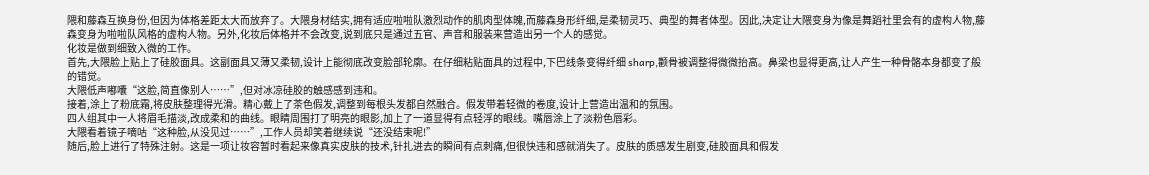隈和藤森互换身份,但因为体格差距太大而放弃了。大隈身材结实,拥有适应啦啦队激烈动作的肌肉型体魄,而藤森身形纤细,是柔韧灵巧、典型的舞者体型。因此,决定让大隈变身为像是舞蹈社里会有的虚构人物,藤森变身为啦啦队风格的虚构人物。另外,化妆后体格并不会改变,说到底只是通过五官、声音和服装来营造出另一个人的感觉。
化妆是做到细致入微的工作。
首先,大隈脸上贴上了硅胶面具。这副面具又薄又柔韧,设计上能彻底改变脸部轮廓。在仔细粘贴面具的过程中,下巴线条变得纤细 sharp,颧骨被调整得微微抬高。鼻梁也显得更高,让人产生一种骨骼本身都变了般的错觉。
大隈低声嘟囔“这脸,简直像别人……”,但对冰凉硅胶的触感感到违和。
接着,涂上了粉底霜,将皮肤整理得光滑。精心戴上了茶色假发,调整到每根头发都自然融合。假发带着轻微的卷度,设计上营造出温和的氛围。
四人组其中一人将眉毛描淡,改成柔和的曲线。眼睛周围打了明亮的眼影,加上了一道显得有点轻浮的眼线。嘴唇涂上了淡粉色唇彩。
大隈看着镜子嘀咕“这种脸,从没见过……”,工作人员却笑着继续说“还没结束呢!”
随后,脸上进行了特殊注射。这是一项让妆容暂时看起来像真实皮肤的技术,针扎进去的瞬间有点刺痛,但很快违和感就消失了。皮肤的质感发生剧变,硅胶面具和假发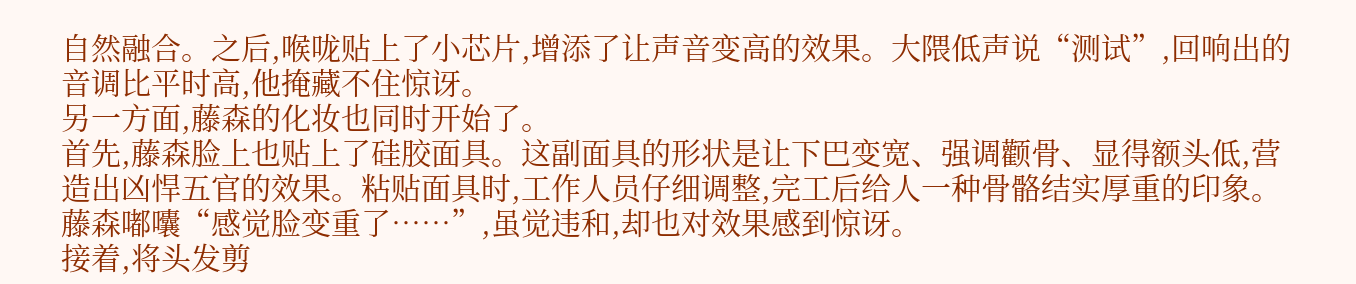自然融合。之后,喉咙贴上了小芯片,增添了让声音变高的效果。大隈低声说“测试”,回响出的音调比平时高,他掩藏不住惊讶。
另一方面,藤森的化妆也同时开始了。
首先,藤森脸上也贴上了硅胶面具。这副面具的形状是让下巴变宽、强调颧骨、显得额头低,营造出凶悍五官的效果。粘贴面具时,工作人员仔细调整,完工后给人一种骨骼结实厚重的印象。
藤森嘟囔“感觉脸变重了……”,虽觉违和,却也对效果感到惊讶。
接着,将头发剪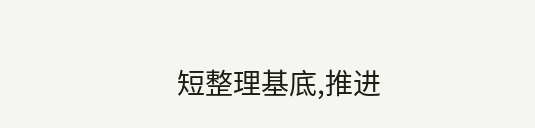短整理基底,推进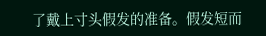了戴上寸头假发的准备。假发短而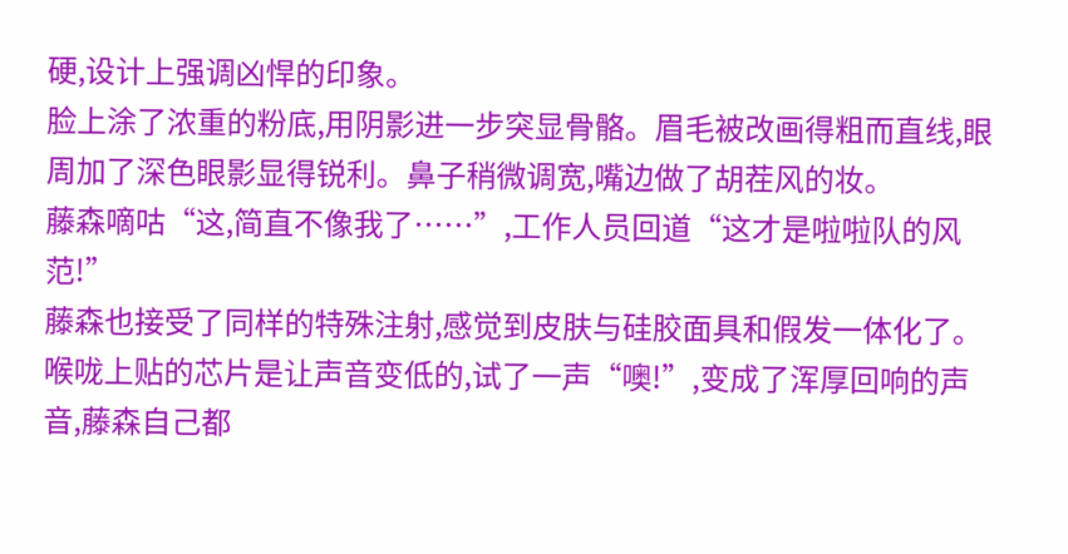硬,设计上强调凶悍的印象。
脸上涂了浓重的粉底,用阴影进一步突显骨骼。眉毛被改画得粗而直线,眼周加了深色眼影显得锐利。鼻子稍微调宽,嘴边做了胡茬风的妆。
藤森嘀咕“这,简直不像我了……”,工作人员回道“这才是啦啦队的风范!”
藤森也接受了同样的特殊注射,感觉到皮肤与硅胶面具和假发一体化了。喉咙上贴的芯片是让声音变低的,试了一声“噢!”,变成了浑厚回响的声音,藤森自己都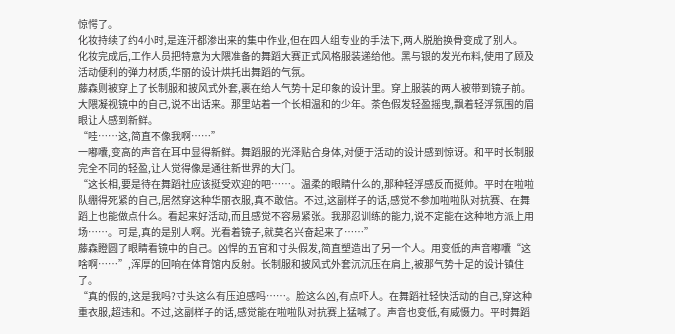惊愕了。
化妆持续了约4小时,是连汗都渗出来的集中作业,但在四人组专业的手法下,两人脱胎换骨变成了别人。
化妆完成后,工作人员把特意为大隈准备的舞蹈大赛正式风格服装递给他。黑与银的发光布料,使用了顾及活动便利的弹力材质,华丽的设计烘托出舞蹈的气氛。
藤森则被穿上了长制服和披风式外套,裹在给人气势十足印象的设计里。穿上服装的两人被带到镜子前。
大隈凝视镜中的自己,说不出话来。那里站着一个长相温和的少年。茶色假发轻盈摇曳,飘着轻浮氛围的眉眼让人感到新鲜。
“哇……这,简直不像我啊……”
一嘟囔,变高的声音在耳中显得新鲜。舞蹈服的光泽贴合身体,对便于活动的设计感到惊讶。和平时长制服完全不同的轻盈,让人觉得像是通往新世界的大门。
“这长相,要是待在舞蹈社应该挺受欢迎的吧……。温柔的眼睛什么的,那种轻浮感反而挺帅。平时在啦啦队绷得死紧的自己,居然穿这种华丽衣服,真不敢信。不过,这副样子的话,感觉不参加啦啦队对抗赛、在舞蹈上也能做点什么。看起来好活动,而且感觉不容易紧张。我那忍训练的能力,说不定能在这种地方派上用场……。可是,真的是别人啊。光看着镜子,就莫名兴奋起来了……”
藤森瞪圆了眼睛看镜中的自己。凶悍的五官和寸头假发,简直塑造出了另一个人。用变低的声音嘟囔“这啥啊……”,浑厚的回响在体育馆内反射。长制服和披风式外套沉沉压在肩上,被那气势十足的设计镇住了。
“真的假的,这是我吗?寸头这么有压迫感吗……。脸这么凶,有点吓人。在舞蹈社轻快活动的自己,穿这种重衣服,超违和。不过,这副样子的话,感觉能在啦啦队对抗赛上猛喊了。声音也变低,有威慑力。平时舞蹈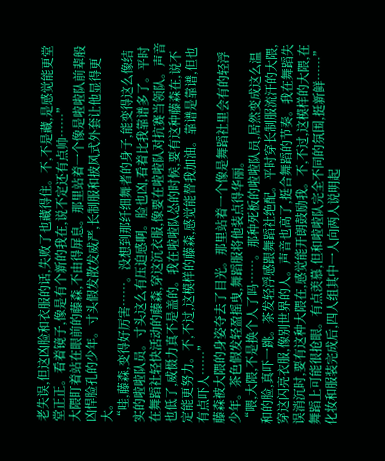老失误,但这凶脸和衣服的话,失败了也藏得住。不,不是藏,是感觉能更堂堂正正。看着镜子,像是有个新的我在,说不定还有点帅……”
大隈盯着站在眼前的藤森,不由得屏息。那里站着一个像是啦啦队前辈般凶悍脸孔的少年。寸头假发散发威严,长制服和披风式外套让他显得更大。
“哇,藤森,变得好厉害……。没想到那纤细舞者的身子,能变得这么像结实的啦啦队员。寸头这么有压迫感啊。脸也凶,看着比我靠谱多了。平时在舞蹈社轻快活动的藤森,穿这沉衣服,像要在啦啦队对抗赛当领队。声音也低了,威慑力真不是盖的。我在啦啦队怂的时候,要有这种藤森在,说不定能更努力。不,不过,这模样的藤森,感觉能替我加油。靠谱是靠谱,但也有点吓人……”
藤森被大隈的身姿夺去了目光。那里站着一个像是舞蹈社里会有的轻浮少年。茶色假发轻盈摇曳,舞蹈服将他装点得华丽。
“喂,大隈,不是换个人了吗……。那种死板的啦啦队员,居然变成这么温和的脸,真吓一跳。茶发轻浮感跟舞蹈社绝配。平时穿长制服流汗的大隈,穿这闪亮衣服,像别世界的人。声音也高了,挺合舞蹈的节奏。我在舞蹈失误消沉时,要有这种大隈在,感觉能开朗鼓励我。不,不过,这模样的大隈,在舞蹈上可能很抢眼。有点羡慕,但和啦啦队完全不同的氛围,挺新鲜……”
化妆和服装完成后,四人组其中一人向两人说明起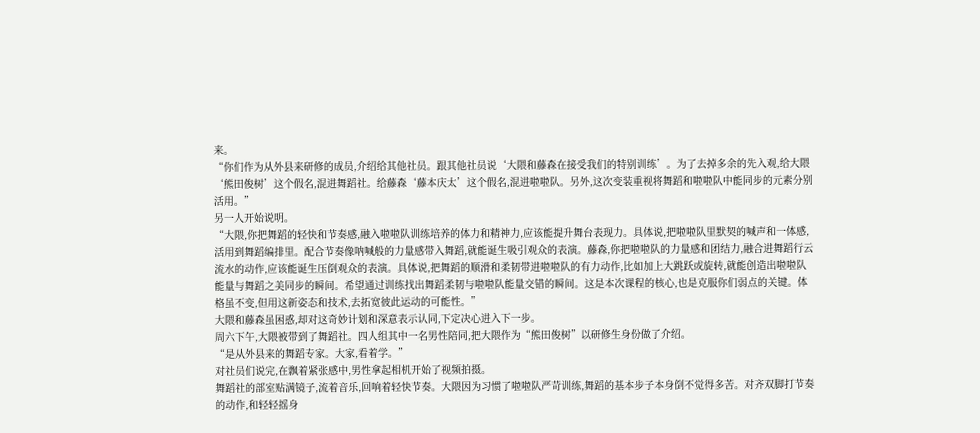来。
“你们作为从外县来研修的成员,介绍给其他社员。跟其他社员说‘大隈和藤森在接受我们的特别训练’。为了去掉多余的先入观,给大隈‘熊田俊树’这个假名,混进舞蹈社。给藤森‘藤本庆太’这个假名,混进啦啦队。另外,这次变装重视将舞蹈和啦啦队中能同步的元素分别活用。”
另一人开始说明。
“大隈,你把舞蹈的轻快和节奏感,融入啦啦队训练培养的体力和精神力,应该能提升舞台表现力。具体说,把啦啦队里默契的喊声和一体感,活用到舞蹈编排里。配合节奏像呐喊般的力量感带入舞蹈,就能诞生吸引观众的表演。藤森,你把啦啦队的力量感和团结力,融合进舞蹈行云流水的动作,应该能诞生压倒观众的表演。具体说,把舞蹈的顺滑和柔韧带进啦啦队的有力动作,比如加上大跳跃或旋转,就能创造出啦啦队能量与舞蹈之美同步的瞬间。希望通过训练找出舞蹈柔韧与啦啦队能量交错的瞬间。这是本次课程的核心,也是克服你们弱点的关键。体格虽不变,但用这新姿态和技术,去拓宽彼此运动的可能性。”
大隈和藤森虽困惑,却对这奇妙计划和深意表示认同,下定决心进入下一步。
周六下午,大隈被带到了舞蹈社。四人组其中一名男性陪同,把大隈作为“熊田俊树”以研修生身份做了介绍。
“是从外县来的舞蹈专家。大家,看着学。”
对社员们说完,在飘着紧张感中,男性拿起相机开始了视频拍摄。
舞蹈社的部室贴满镜子,流着音乐,回响着轻快节奏。大隈因为习惯了啦啦队严苛训练,舞蹈的基本步子本身倒不觉得多苦。对齐双脚打节奏的动作,和轻轻摇身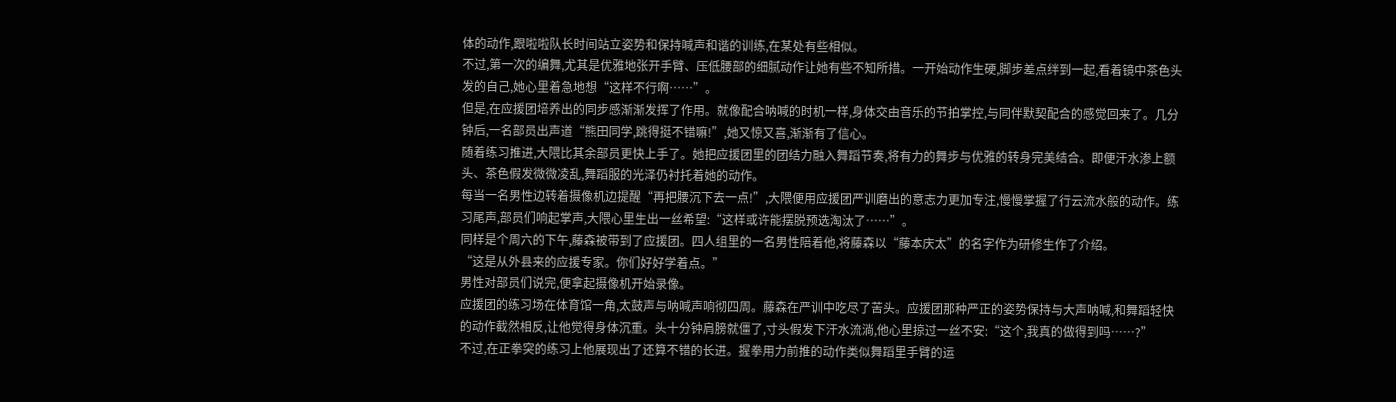体的动作,跟啦啦队长时间站立姿势和保持喊声和谐的训练,在某处有些相似。
不过,第一次的编舞,尤其是优雅地张开手臂、压低腰部的细腻动作让她有些不知所措。一开始动作生硬,脚步差点绊到一起,看着镜中茶色头发的自己,她心里着急地想“这样不行啊……”。
但是,在应援团培养出的同步感渐渐发挥了作用。就像配合呐喊的时机一样,身体交由音乐的节拍掌控,与同伴默契配合的感觉回来了。几分钟后,一名部员出声道“熊田同学,跳得挺不错嘛!”,她又惊又喜,渐渐有了信心。
随着练习推进,大隈比其余部员更快上手了。她把应援团里的团结力融入舞蹈节奏,将有力的舞步与优雅的转身完美结合。即便汗水渗上额头、茶色假发微微凌乱,舞蹈服的光泽仍衬托着她的动作。
每当一名男性边转着摄像机边提醒“再把腰沉下去一点!”,大隈便用应援团严训磨出的意志力更加专注,慢慢掌握了行云流水般的动作。练习尾声,部员们响起掌声,大隈心里生出一丝希望:“这样或许能摆脱预选淘汰了……”。
同样是个周六的下午,藤森被带到了应援团。四人组里的一名男性陪着他,将藤森以“藤本庆太”的名字作为研修生作了介绍。
“这是从外县来的应援专家。你们好好学着点。”
男性对部员们说完,便拿起摄像机开始录像。
应援团的练习场在体育馆一角,太鼓声与呐喊声响彻四周。藤森在严训中吃尽了苦头。应援团那种严正的姿势保持与大声呐喊,和舞蹈轻快的动作截然相反,让他觉得身体沉重。头十分钟肩膀就僵了,寸头假发下汗水流淌,他心里掠过一丝不安:“这个,我真的做得到吗……?”
不过,在正拳突的练习上他展现出了还算不错的长进。握拳用力前推的动作类似舞蹈里手臂的运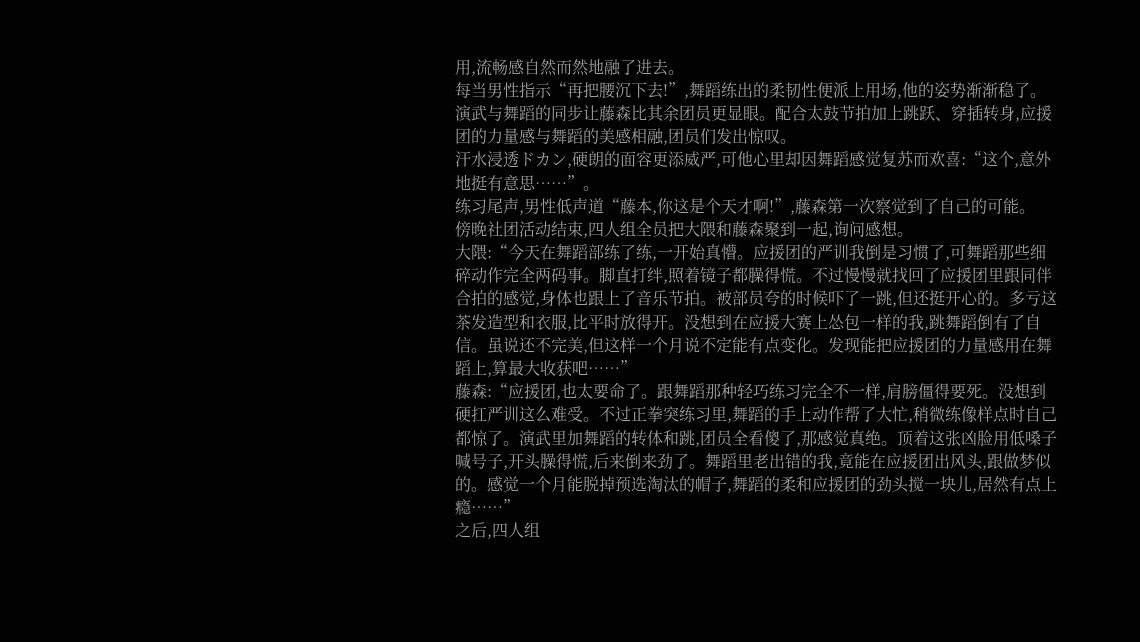用,流畅感自然而然地融了进去。
每当男性指示“再把腰沉下去!”,舞蹈练出的柔韧性便派上用场,他的姿势渐渐稳了。演武与舞蹈的同步让藤森比其余团员更显眼。配合太鼓节拍加上跳跃、穿插转身,应援团的力量感与舞蹈的美感相融,团员们发出惊叹。
汗水浸透ドカン,硬朗的面容更添威严,可他心里却因舞蹈感觉复苏而欢喜:“这个,意外地挺有意思……”。
练习尾声,男性低声道“藤本,你这是个天才啊!”,藤森第一次察觉到了自己的可能。
傍晚社团活动结束,四人组全员把大隈和藤森聚到一起,询问感想。
大隈:“今天在舞蹈部练了练,一开始真懵。应援团的严训我倒是习惯了,可舞蹈那些细碎动作完全两码事。脚直打绊,照着镜子都臊得慌。不过慢慢就找回了应援团里跟同伴合拍的感觉,身体也跟上了音乐节拍。被部员夸的时候吓了一跳,但还挺开心的。多亏这茶发造型和衣服,比平时放得开。没想到在应援大赛上怂包一样的我,跳舞蹈倒有了自信。虽说还不完美,但这样一个月说不定能有点变化。发现能把应援团的力量感用在舞蹈上,算最大收获吧……”
藤森:“应援团,也太要命了。跟舞蹈那种轻巧练习完全不一样,肩膀僵得要死。没想到硬扛严训这么难受。不过正拳突练习里,舞蹈的手上动作帮了大忙,稍微练像样点时自己都惊了。演武里加舞蹈的转体和跳,团员全看傻了,那感觉真绝。顶着这张凶脸用低嗓子喊号子,开头臊得慌,后来倒来劲了。舞蹈里老出错的我,竟能在应援团出风头,跟做梦似的。感觉一个月能脱掉预选淘汰的帽子,舞蹈的柔和应援团的劲头搅一块儿,居然有点上瘾……”
之后,四人组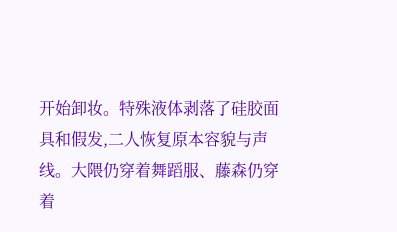开始卸妆。特殊液体剥落了硅胶面具和假发,二人恢复原本容貌与声线。大隈仍穿着舞蹈服、藤森仍穿着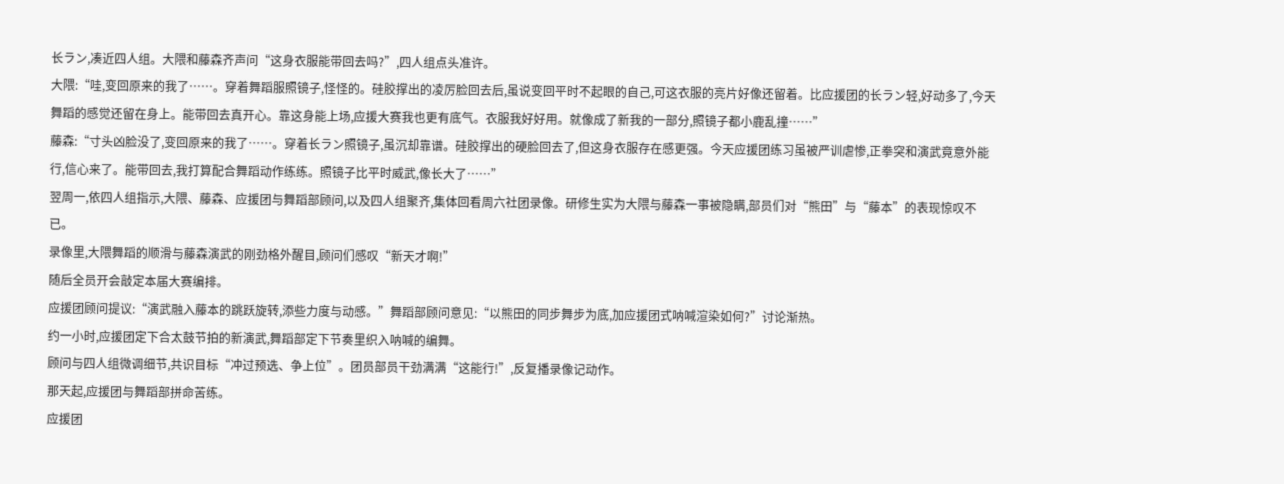长ラン,凑近四人组。大隈和藤森齐声问“这身衣服能带回去吗?”,四人组点头准许。
大隈:“哇,变回原来的我了……。穿着舞蹈服照镜子,怪怪的。硅胶撑出的凌厉脸回去后,虽说变回平时不起眼的自己,可这衣服的亮片好像还留着。比应援团的长ラン轻,好动多了,今天舞蹈的感觉还留在身上。能带回去真开心。靠这身能上场,应援大赛我也更有底气。衣服我好好用。就像成了新我的一部分,照镜子都小鹿乱撞……”
藤森:“寸头凶脸没了,变回原来的我了……。穿着长ラン照镜子,虽沉却靠谱。硅胶撑出的硬脸回去了,但这身衣服存在感更强。今天应援团练习虽被严训虐惨,正拳突和演武竟意外能行,信心来了。能带回去,我打算配合舞蹈动作练练。照镜子比平时威武,像长大了……”
翌周一,依四人组指示,大隈、藤森、应援团与舞蹈部顾问,以及四人组聚齐,集体回看周六社团录像。研修生实为大隈与藤森一事被隐瞒,部员们对“熊田”与“藤本”的表现惊叹不已。
录像里,大隈舞蹈的顺滑与藤森演武的刚劲格外醒目,顾问们感叹“新天才啊!”
随后全员开会敲定本届大赛编排。
应援团顾问提议:“演武融入藤本的跳跃旋转,添些力度与动感。”舞蹈部顾问意见:“以熊田的同步舞步为底,加应援团式呐喊渲染如何?”讨论渐热。
约一小时,应援团定下合太鼓节拍的新演武,舞蹈部定下节奏里织入呐喊的编舞。
顾问与四人组微调细节,共识目标“冲过预选、争上位”。团员部员干劲满满“这能行!”,反复播录像记动作。
那天起,应援团与舞蹈部拼命苦练。
应援团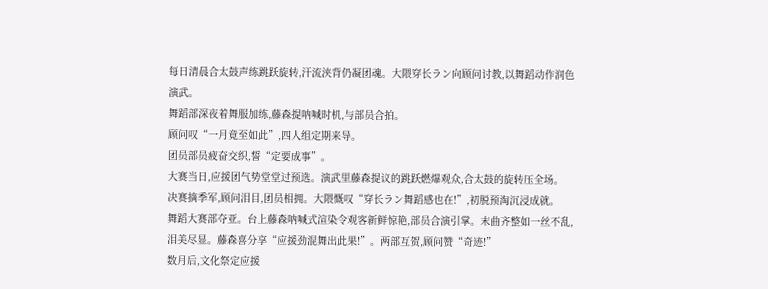每日清晨合太鼓声练跳跃旋转,汗流浃背仍凝团魂。大隈穿长ラン向顾问讨教,以舞蹈动作润色演武。
舞蹈部深夜着舞服加练,藤森提呐喊时机,与部员合拍。
顾问叹“一月竟至如此”,四人组定期来导。
团员部员疲奋交织,誓“定要成事”。
大赛当日,应援团气势堂堂过预选。演武里藤森提议的跳跃燃爆观众,合太鼓的旋转压全场。
决赛摘季军,顾问泪目,团员相拥。大隈慨叹“穿长ラン舞蹈感也在!”,初脱预淘沉浸成就。
舞蹈大赛部夺亚。台上藤森呐喊式渲染令观客新鲜惊艳,部员合演引掌。末曲齐整如一丝不乱,泪美尽显。藤森喜分享“应援劲混舞出此果!”。两部互贺,顾问赞“奇迹!”
数月后,文化祭定应援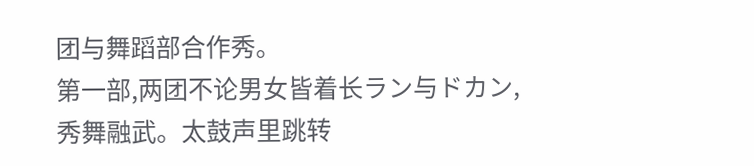团与舞蹈部合作秀。
第一部,两团不论男女皆着长ラン与ドカン,秀舞融武。太鼓声里跳转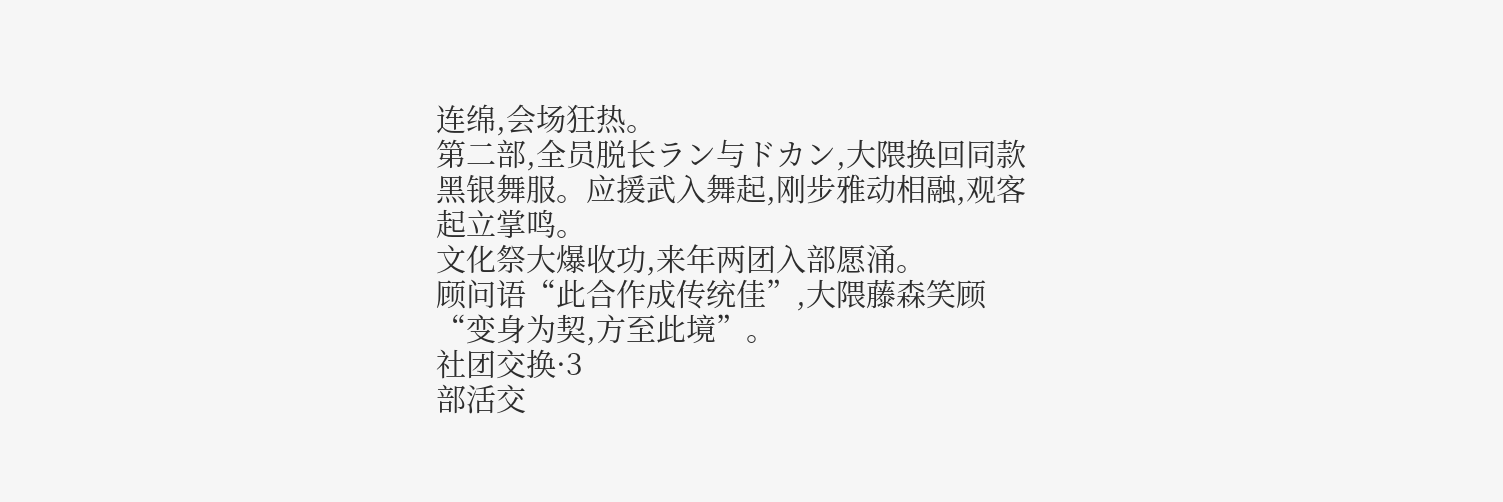连绵,会场狂热。
第二部,全员脱长ラン与ドカン,大隈换回同款黑银舞服。应援武入舞起,刚步雅动相融,观客起立掌鸣。
文化祭大爆收功,来年两团入部愿涌。
顾问语“此合作成传统佳”,大隈藤森笑顾“变身为契,方至此境”。
社团交换·3
部活交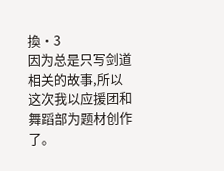換・3
因为总是只写剑道相关的故事,所以这次我以应援团和舞蹈部为题材创作了。